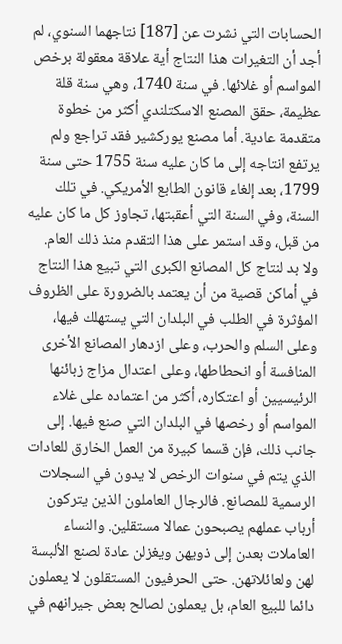الحسابات التي نشرت عن [187] نتاجهما السنوي، لم أجد أن التغيرات هذا النتاج أية علاقة معقولة برخص المواسم أو غلائها. في سنة 1740، وهي سنة قلة عظيمة، حقق المصنع الاسكتلندي أكثر من خطوة متقدمة عادية. أما مصنع يوركشير فقد تراجع ولم يرتفع انتاجه إلى ما كان عليه سنة 1755 حتى سنة 1799، بعد إلغاء قانون الطابع الأمريكي. في تلك السنة، وفي السنة التي أعقبتها، تجاوز كل ما كان عليه من قبل، وقد استمر على هذا التقدم منذ ذلك العام.
ولا بد لنتاج كل المصانع الكبرى التي تبيع هذا النتاج في أماكن قصية من أن يعتمد بالضرورة على الظروف المؤثرة في الطلب في البلدان التي يستهلك فيها، وعلى السلم والحرب، وعلى ازدهار المصانع الأخرى المنافسة أو انحطاطها، وعلى اعتدال مزاج زبائنها الرئيسيين أو اعتکاره، أكثر من اعتماده على غلاء المواسم أو رخصها في البلدان التي صنع فيها. إلى جانب ذلك، فإن قسما كبيرة من العمل الخارق للعادات الذي يتم في سنوات الرخص لا يدون في السجلات الرسمية للمصانع. فالرجال العاملون الذين يتركون أرباب عملهم يصبحون عمالا مستقلين. والنساء العاملات بعدن إلى ذويهن ويغزلن عادة لصنع الألبسة لهن ولعائلاتهن. حتى الحرفيون المستقلون لا يعملون دائما للبيع العام، بل يعملون لصالح بعض جيرانهم في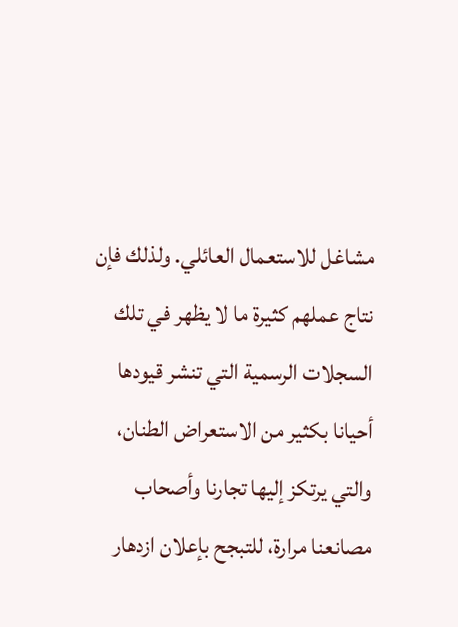مشاغل للاستعمال العائلي. ولذلك فإن نتاج عملهم كثيرة ما لا يظهر في تلك السجلات الرسمية التي تنشر قيودها أحيانا بكثير من الاستعراض الطنان، والتي يرتكز إليها تجارنا وأصحاب مصانعنا مرارة، للتبجح بإعلان ازدهار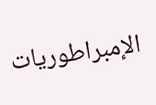الإمبراطوريات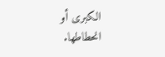الكبرى أو انحطاطها.